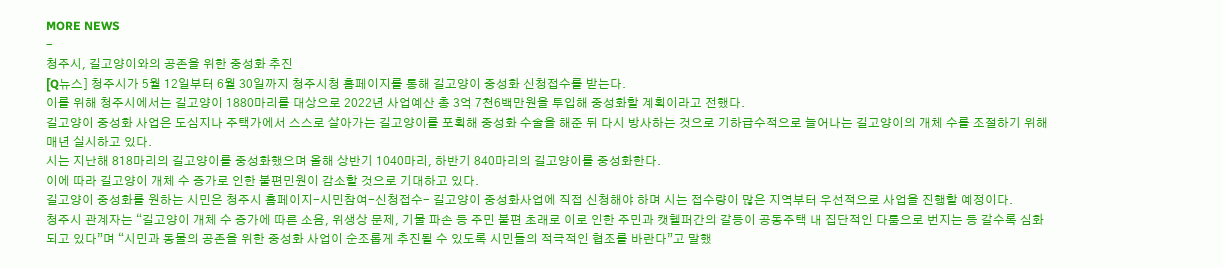MORE NEWS
-
청주시, 길고양이와의 공존을 위한 중성화 추진
[Q뉴스] 청주시가 5월 12일부터 6월 30일까지 청주시청 홈페이지를 통해 길고양이 중성화 신청접수를 받는다.
이를 위해 청주시에서는 길고양이 1880마리를 대상으로 2022년 사업예산 총 3억 7천6백만원을 투입해 중성화할 계획이라고 전했다.
길고양이 중성화 사업은 도심지나 주택가에서 스스로 살아가는 길고양이를 포획해 중성화 수술을 해준 뒤 다시 방사하는 것으로 기하급수적으로 늘어나는 길고양이의 개체 수를 조절하기 위해 매년 실시하고 있다.
시는 지난해 818마리의 길고양이를 중성화했으며 올해 상반기 1040마리, 하반기 840마리의 길고양이를 중성화한다.
이에 따라 길고양이 개체 수 증가로 인한 불편민원이 감소할 것으로 기대하고 있다.
길고양이 중성화를 원하는 시민은 청주시 홈페이지-시민참여-신청접수- 길고양이 중성화사업에 직접 신청해야 하며 시는 접수량이 많은 지역부터 우선적으로 사업을 진행할 예정이다.
청주시 관계자는 “길고양이 개체 수 증가에 따른 소음, 위생상 문제, 기물 파손 등 주민 불편 초래로 이로 인한 주민과 캣헬퍼간의 갈등이 공동주택 내 집단적인 다툼으로 번지는 등 갈수록 심화되고 있다”며 “시민과 동물의 공존을 위한 중성화 사업이 순조롭게 추진될 수 있도록 시민들의 적극적인 협조를 바란다”고 말했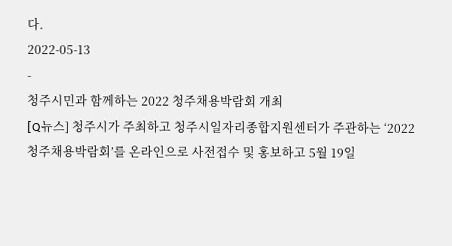다.
2022-05-13
-
청주시민과 함께하는 2022 청주채용박람회 개최
[Q뉴스] 청주시가 주최하고 청주시일자리종합지원센터가 주관하는 ‘2022 청주채용박람회’를 온라인으로 사전접수 및 홍보하고 5월 19일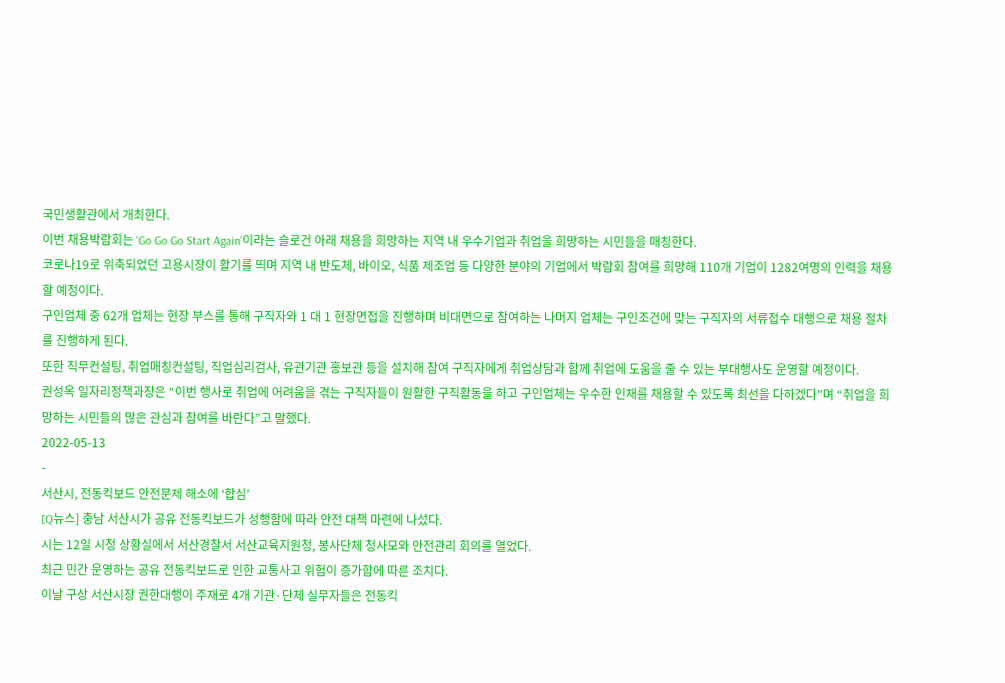국민생활관에서 개최한다.
이번 채용박람회는 ‘Go Go Go Start Again’이라는 슬로건 아래 채용을 희망하는 지역 내 우수기업과 취업을 희망하는 시민들을 매칭한다.
코로나19로 위축되었던 고용시장이 활기를 띄며 지역 내 반도체, 바이오, 식품 제조업 등 다양한 분야의 기업에서 박람회 참여를 희망해 110개 기업이 1282여명의 인력을 채용할 예정이다.
구인업체 중 62개 업체는 현장 부스를 통해 구직자와 1 대 1 현장면접을 진행하며 비대면으로 참여하는 나머지 업체는 구인조건에 맞는 구직자의 서류접수 대행으로 채용 절차를 진행하게 된다.
또한 직무컨설팅, 취업매칭컨설팅, 직업심리검사, 유관기관 홍보관 등을 설치해 참여 구직자에게 취업상담과 함께 취업에 도움을 줄 수 있는 부대행사도 운영할 예정이다.
권성옥 일자리정책과장은 “이번 행사로 취업에 어려움을 겪는 구직자들이 원활한 구직활동을 하고 구인업체는 우수한 인재를 채용할 수 있도록 최선을 다하겠다”며 “취업을 희망하는 시민들의 많은 관심과 참여를 바란다”고 말했다.
2022-05-13
-
서산시, 전동킥보드 안전문제 해소에 ‘합심’
[Q뉴스] 충남 서산시가 공유 전동킥보드가 성행함에 따라 안전 대책 마련에 나섰다.
시는 12일 시청 상황실에서 서산경찰서 서산교육지원청, 봉사단체 청사모와 안전관리 회의를 열었다.
최근 민간 운영하는 공유 전동킥보드로 인한 교통사고 위험이 증가함에 따른 조치다.
이날 구상 서산시장 권한대행이 주재로 4개 기관·단체 실무자들은 전동킥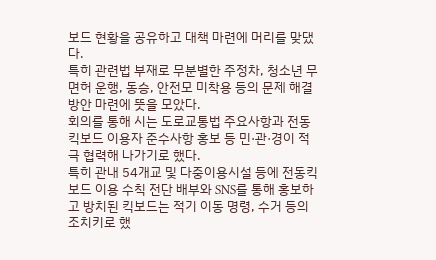보드 현황을 공유하고 대책 마련에 머리를 맞댔다.
특히 관련법 부재로 무분별한 주정차, 청소년 무면허 운행, 동승, 안전모 미착용 등의 문제 해결 방안 마련에 뜻을 모았다.
회의를 통해 시는 도로교통법 주요사항과 전동킥보드 이용자 준수사항 홍보 등 민·관·경이 적극 협력해 나가기로 했다.
특히 관내 54개교 및 다중이용시설 등에 전동킥보드 이용 수칙 전단 배부와 SNS를 통해 홍보하고 방치된 킥보드는 적기 이동 명령, 수거 등의 조치키로 했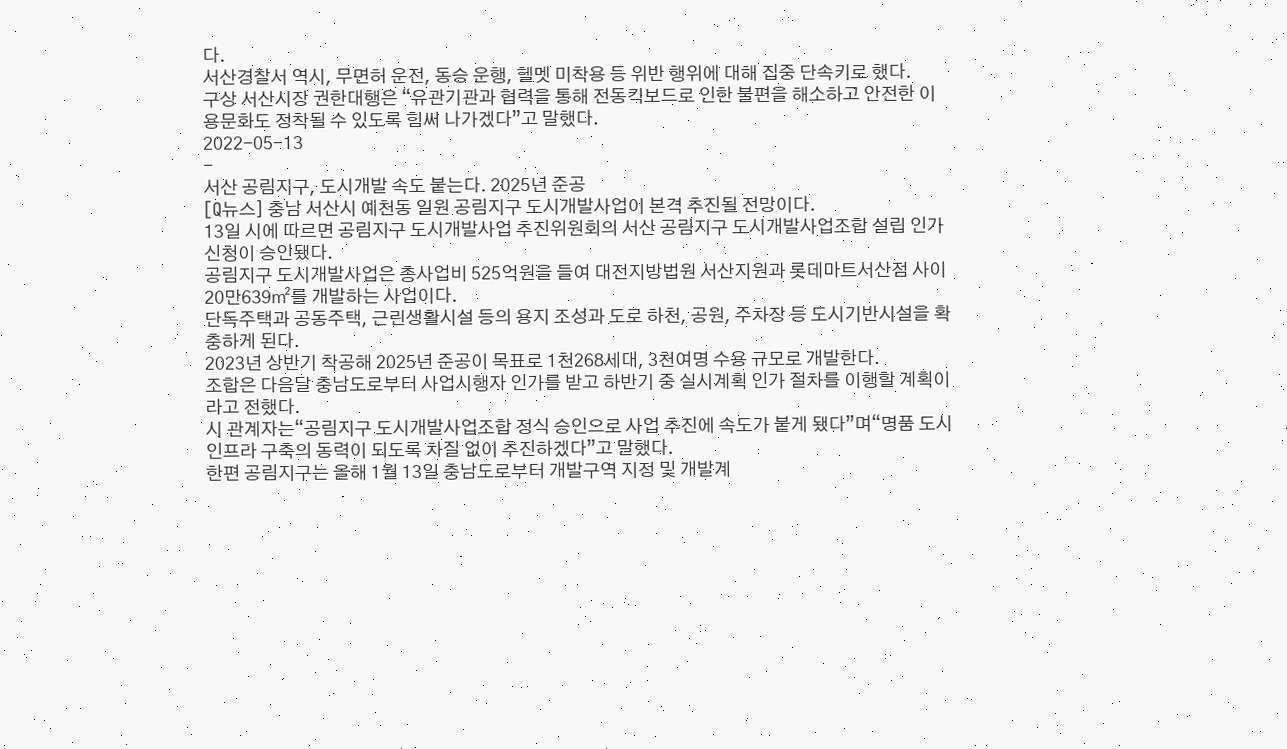다.
서산경찰서 역시, 무면허 운전, 동승 운행, 헬멧 미착용 등 위반 행위에 대해 집중 단속키로 했다.
구상 서산시장 권한대행은 “유관기관과 협력을 통해 전동킥보드로 인한 불편을 해소하고 안전한 이용문화도 정착될 수 있도록 힘써 나가겠다”고 말했다.
2022-05-13
-
서산 공림지구, 도시개발 속도 붙는다. 2025년 준공
[Q뉴스] 충남 서산시 예천동 일원 공림지구 도시개발사업이 본격 추진될 전망이다.
13일 시에 따르면 공림지구 도시개발사업 추진위원회의 서산 공림지구 도시개발사업조합 설립 인가 신청이 승인됐다.
공림지구 도시개발사업은 총사업비 525억원을 들여 대전지방법원 서산지원과 롯데마트서산점 사이 20만639㎡를 개발하는 사업이다.
단독주택과 공동주택, 근린생활시설 등의 용지 조성과 도로 하천, 공원, 주차장 등 도시기반시설을 확충하게 된다.
2023년 상반기 착공해 2025년 준공이 목표로 1천268세대, 3천여명 수용 규모로 개발한다.
조합은 다음달 충남도로부터 사업시행자 인가를 받고 하반기 중 실시계획 인가 절차를 이행할 계획이라고 전했다.
시 관계자는“공림지구 도시개발사업조합 정식 승인으로 사업 추진에 속도가 붙게 됐다”며“명품 도시인프라 구축의 동력이 되도록 차질 없이 추진하겠다”고 말했다.
한편 공림지구는 올해 1월 13일 충남도로부터 개발구역 지정 및 개발계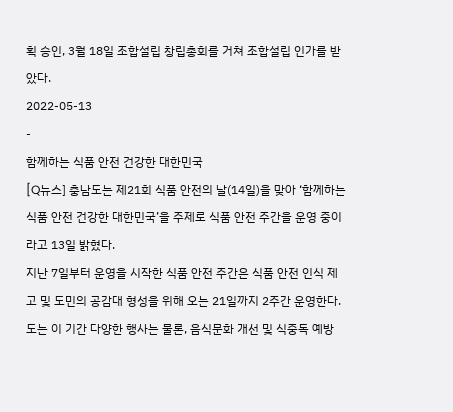획 승인, 3월 18일 조합설립 창립총회를 거쳐 조합설립 인가를 받았다.
2022-05-13
-
함께하는 식품 안전 건강한 대한민국
[Q뉴스] 충남도는 제21회 식품 안전의 날(14일)을 맞아 ‘함께하는 식품 안전 건강한 대한민국’을 주제로 식품 안전 주간을 운영 중이라고 13일 밝혔다.
지난 7일부터 운영을 시작한 식품 안전 주간은 식품 안전 인식 제고 및 도민의 공감대 형성을 위해 오는 21일까지 2주간 운영한다.
도는 이 기간 다양한 행사는 물론, 음식문화 개선 및 식중독 예방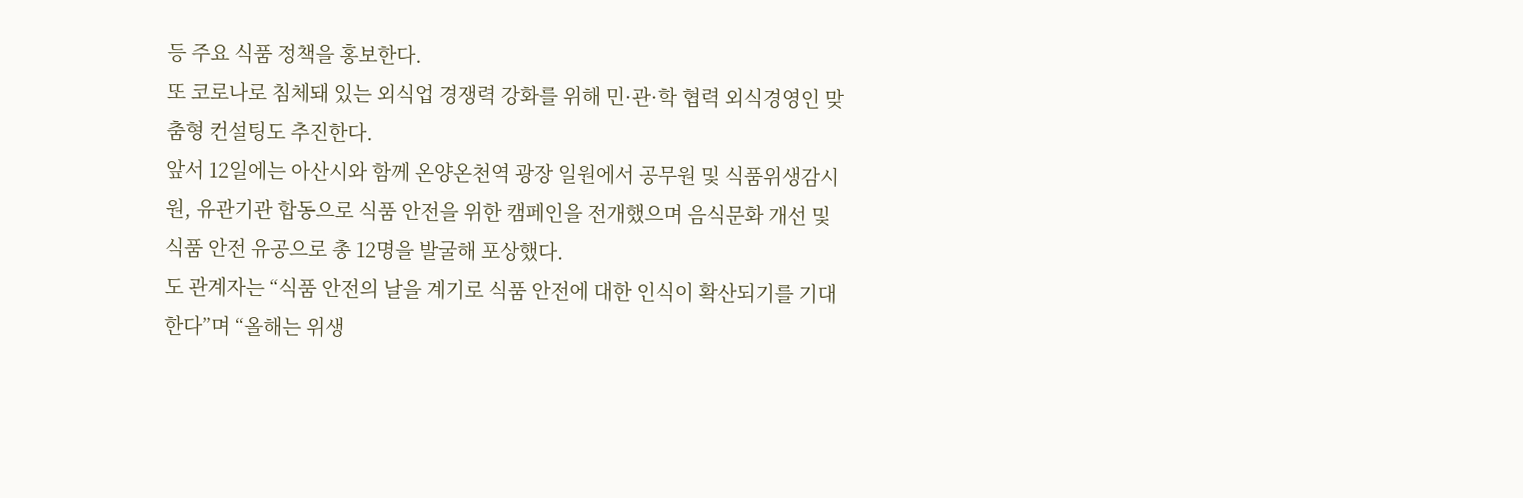등 주요 식품 정책을 홍보한다.
또 코로나로 침체돼 있는 외식업 경쟁력 강화를 위해 민·관·학 협력 외식경영인 맞춤형 컨설팅도 추진한다.
앞서 12일에는 아산시와 함께 온양온천역 광장 일원에서 공무원 및 식품위생감시원, 유관기관 합동으로 식품 안전을 위한 캠페인을 전개했으며 음식문화 개선 및 식품 안전 유공으로 총 12명을 발굴해 포상했다.
도 관계자는 “식품 안전의 날을 계기로 식품 안전에 대한 인식이 확산되기를 기대한다”며 “올해는 위생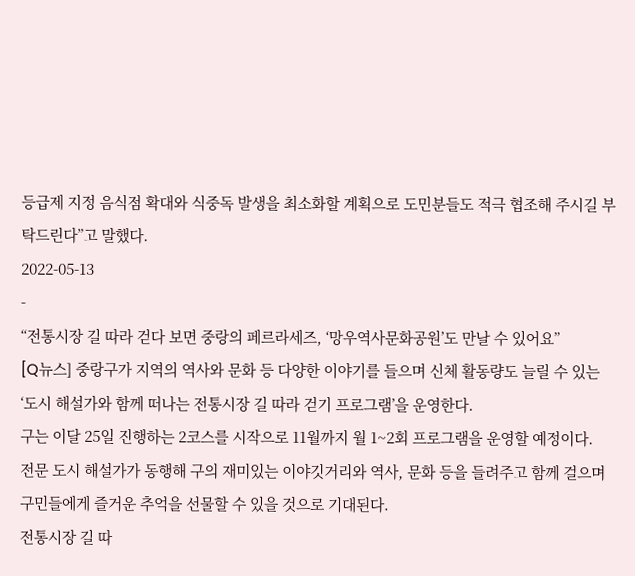등급제 지정 음식점 확대와 식중독 발생을 최소화할 계획으로 도민분들도 적극 협조해 주시길 부탁드린다”고 말했다.
2022-05-13
-
“전통시장 길 따라 걷다 보면 중랑의 페르라세즈, ‘망우역사문화공원’도 만날 수 있어요”
[Q뉴스] 중랑구가 지역의 역사와 문화 등 다양한 이야기를 들으며 신체 활동량도 늘릴 수 있는 ‘도시 해설가와 함께 떠나는 전통시장 길 따라 걷기 프로그램’을 운영한다.
구는 이달 25일 진행하는 2코스를 시작으로 11월까지 월 1~2회 프로그램을 운영할 예정이다.
전문 도시 해설가가 동행해 구의 재미있는 이야깃거리와 역사, 문화 등을 들려주고 함께 걸으며 구민들에게 즐거운 추억을 선물할 수 있을 것으로 기대된다.
전통시장 길 따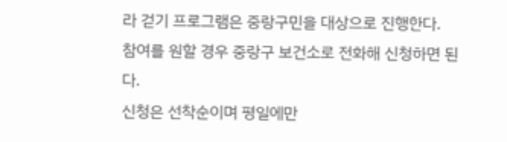라 걷기 프로그램은 중랑구민을 대상으로 진행한다.
참여를 원할 경우 중랑구 보건소로 전화해 신청하면 된다.
신청은 선착순이며 평일에만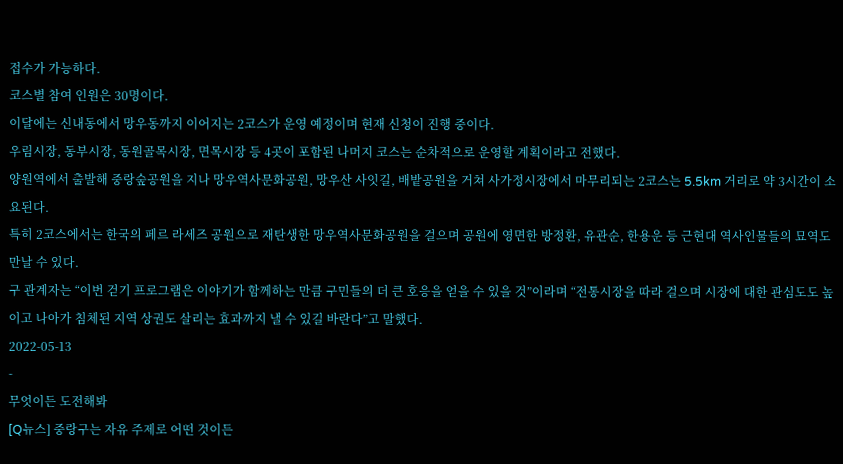접수가 가능하다.
코스별 참여 인원은 30명이다.
이달에는 신내동에서 망우동까지 이어지는 2코스가 운영 예정이며 현재 신청이 진행 중이다.
우림시장, 동부시장, 동원골목시장, 면목시장 등 4곳이 포함된 나머지 코스는 순차적으로 운영할 계획이라고 전했다.
양원역에서 출발해 중랑숲공원을 지나 망우역사문화공원, 망우산 사잇길, 배밭공원을 거쳐 사가정시장에서 마무리되는 2코스는 5.5km 거리로 약 3시간이 소요된다.
특히 2코스에서는 한국의 페르 라세즈 공원으로 재탄생한 망우역사문화공원을 걸으며 공원에 영면한 방정환, 유관순, 한용운 등 근현대 역사인물들의 묘역도 만날 수 있다.
구 관계자는 “이번 걷기 프로그램은 이야기가 함께하는 만큼 구민들의 더 큰 호응을 얻을 수 있을 것”이라며 “전통시장을 따라 걸으며 시장에 대한 관심도도 높이고 나아가 침체된 지역 상권도 살리는 효과까지 낼 수 있길 바란다”고 말했다.
2022-05-13
-
무엇이든 도전해봐
[Q뉴스] 중랑구는 자유 주제로 어떤 것이든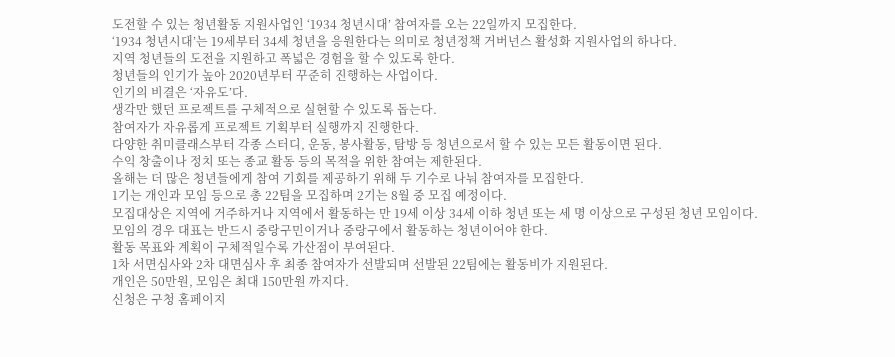도전할 수 있는 청년활동 지원사업인 ‘1934 청년시대’ 참여자를 오는 22일까지 모집한다.
‘1934 청년시대’는 19세부터 34세 청년을 응원한다는 의미로 청년정책 거버넌스 활성화 지원사업의 하나다.
지역 청년들의 도전을 지원하고 폭넓은 경험을 할 수 있도록 한다.
청년들의 인기가 높아 2020년부터 꾸준히 진행하는 사업이다.
인기의 비결은 ‘자유도’다.
생각만 했던 프로젝트를 구체적으로 실현할 수 있도록 돕는다.
참여자가 자유롭게 프로젝트 기획부터 실행까지 진행한다.
다양한 취미클래스부터 각종 스터디, 운동, 봉사활동, 탐방 등 청년으로서 할 수 있는 모든 활동이면 된다.
수익 창출이나 정치 또는 종교 활동 등의 목적을 위한 참여는 제한된다.
올해는 더 많은 청년들에게 참여 기회를 제공하기 위해 두 기수로 나눠 참여자를 모집한다.
1기는 개인과 모임 등으로 총 22팀을 모집하며 2기는 8월 중 모집 예정이다.
모집대상은 지역에 거주하거나 지역에서 활동하는 만 19세 이상 34세 이하 청년 또는 세 명 이상으로 구성된 청년 모임이다.
모임의 경우 대표는 반드시 중랑구민이거나 중랑구에서 활동하는 청년이어야 한다.
활동 목표와 계획이 구체적일수록 가산점이 부여된다.
1차 서면심사와 2차 대면심사 후 최종 참여자가 선발되며 선발된 22팀에는 활동비가 지원된다.
개인은 50만원, 모임은 최대 150만원 까지다.
신청은 구청 홈페이지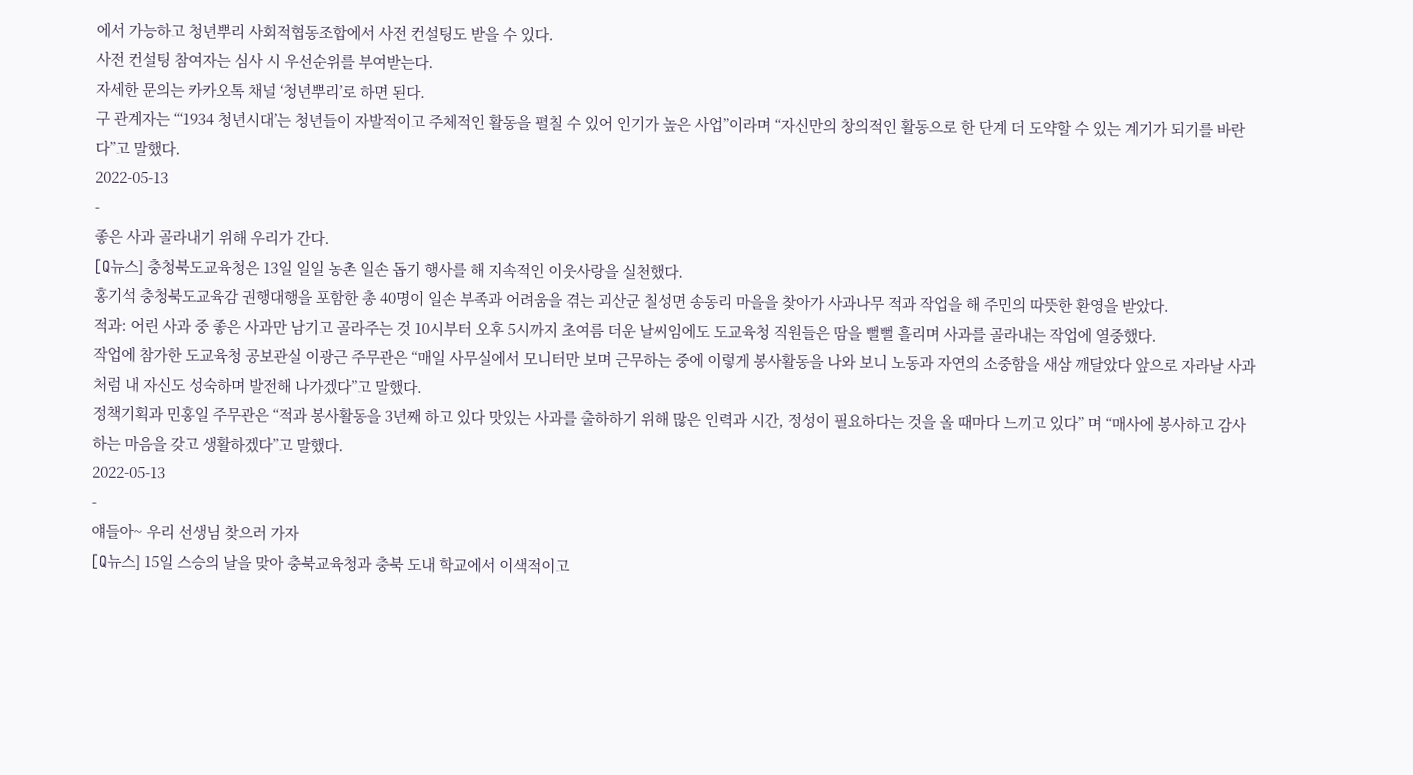에서 가능하고 청년뿌리 사회적협동조합에서 사전 컨설팅도 받을 수 있다.
사전 컨설팅 참여자는 심사 시 우선순위를 부여받는다.
자세한 문의는 카카오톡 채널 ‘청년뿌리’로 하면 된다.
구 관계자는 “‘1934 청년시대’는 청년들이 자발적이고 주체적인 활동을 펼칠 수 있어 인기가 높은 사업”이라며 “자신만의 창의적인 활동으로 한 단계 더 도약할 수 있는 계기가 되기를 바란다”고 말했다.
2022-05-13
-
좋은 사과 골라내기 위해 우리가 간다.
[Q뉴스] 충청북도교육청은 13일 일일 농촌 일손 돕기 행사를 해 지속적인 이웃사랑을 실천했다.
홍기석 충청북도교육감 권행대행을 포함한 총 40명이 일손 부족과 어려움을 겪는 괴산군 칠성면 송동리 마을을 찾아가 사과나무 적과 작업을 해 주민의 따뜻한 환영을 받았다.
적과: 어린 사과 중 좋은 사과만 남기고 골라주는 것 10시부터 오후 5시까지 초여름 더운 날씨임에도 도교육청 직원들은 땀을 뻘뻘 흘리며 사과를 골라내는 작업에 열중했다.
작업에 참가한 도교육청 공보관실 이광근 주무관은 “매일 사무실에서 모니터만 보며 근무하는 중에 이렇게 봉사활동을 나와 보니 노동과 자연의 소중함을 새삼 깨달았다 앞으로 자라날 사과처럼 내 자신도 성숙하며 발전해 나가겠다”고 말했다.
정책기획과 민홍일 주무관은 “적과 봉사활동을 3년째 하고 있다 맛있는 사과를 출하하기 위해 많은 인력과 시간, 정성이 필요하다는 것을 올 때마다 느끼고 있다” 며 “매사에 봉사하고 감사하는 마음을 갖고 생활하겠다”고 말했다.
2022-05-13
-
얘들아~ 우리 선생님 찾으러 가자
[Q뉴스] 15일 스승의 날을 맞아 충북교육청과 충북 도내 학교에서 이색적이고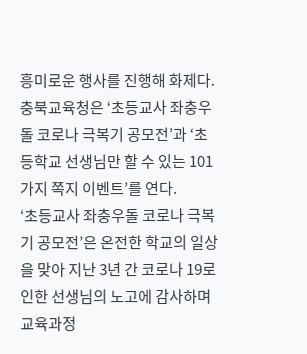흥미로운 행사를 진행해 화제다.
충북교육청은 ‘초등교사 좌충우돌 코로나 극복기 공모전’과 ‘초등학교 선생님만 할 수 있는 101가지 쪽지 이벤트’를 연다.
‘초등교사 좌충우돌 코로나 극복기 공모전’은 온전한 학교의 일상을 맞아 지난 3년 간 코로나 19로 인한 선생님의 노고에 감사하며 교육과정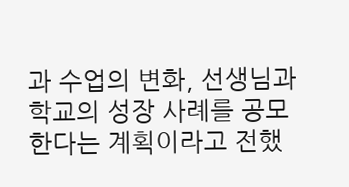과 수업의 변화, 선생님과 학교의 성장 사례를 공모한다는 계획이라고 전했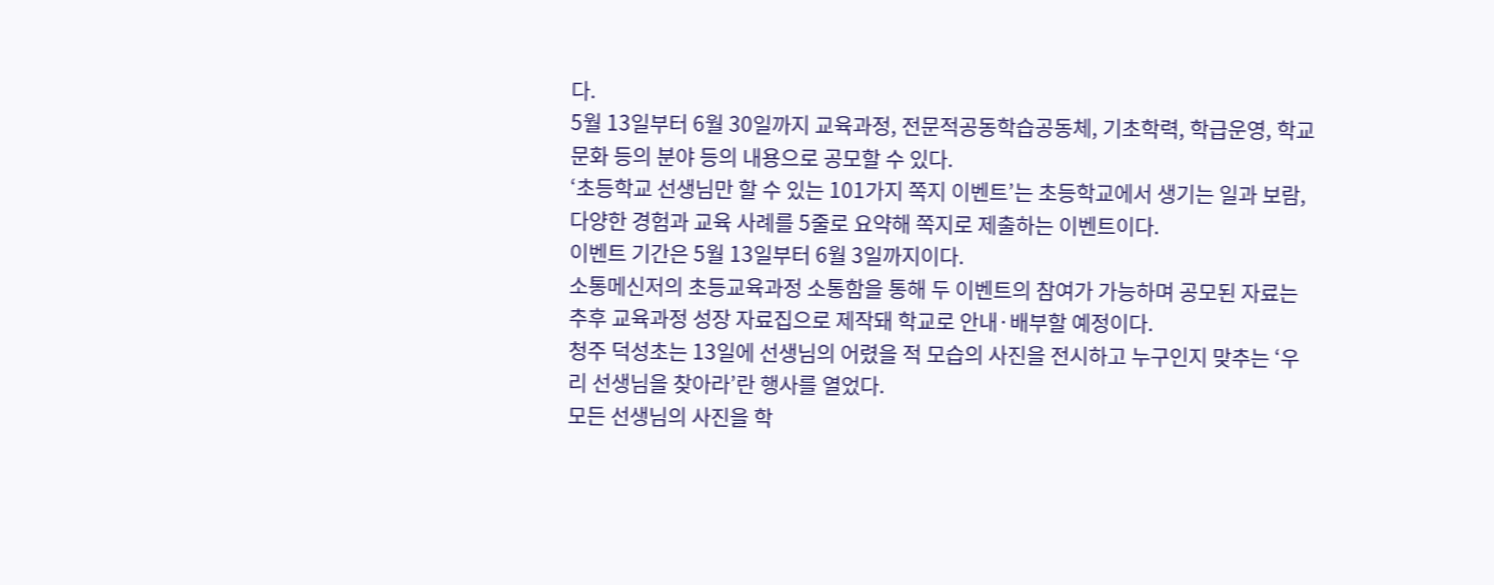다.
5월 13일부터 6월 30일까지 교육과정, 전문적공동학습공동체, 기초학력, 학급운영, 학교문화 등의 분야 등의 내용으로 공모할 수 있다.
‘초등학교 선생님만 할 수 있는 101가지 쪽지 이벤트’는 초등학교에서 생기는 일과 보람, 다양한 경험과 교육 사례를 5줄로 요약해 쪽지로 제출하는 이벤트이다.
이벤트 기간은 5월 13일부터 6월 3일까지이다.
소통메신저의 초등교육과정 소통함을 통해 두 이벤트의 참여가 가능하며 공모된 자료는 추후 교육과정 성장 자료집으로 제작돼 학교로 안내·배부할 예정이다.
청주 덕성초는 13일에 선생님의 어렸을 적 모습의 사진을 전시하고 누구인지 맞추는 ‘우리 선생님을 찾아라’란 행사를 열었다.
모든 선생님의 사진을 학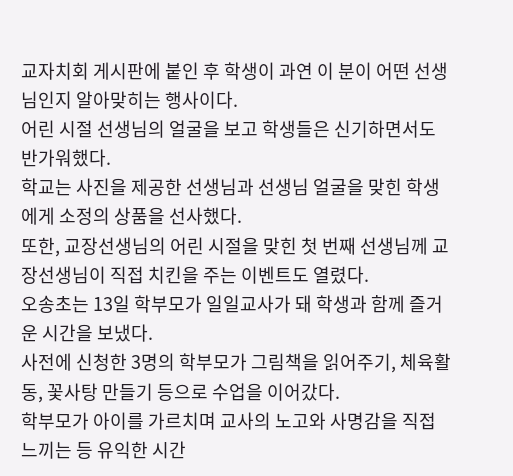교자치회 게시판에 붙인 후 학생이 과연 이 분이 어떤 선생님인지 알아맞히는 행사이다.
어린 시절 선생님의 얼굴을 보고 학생들은 신기하면서도 반가워했다.
학교는 사진을 제공한 선생님과 선생님 얼굴을 맞힌 학생에게 소정의 상품을 선사했다.
또한, 교장선생님의 어린 시절을 맞힌 첫 번째 선생님께 교장선생님이 직접 치킨을 주는 이벤트도 열렸다.
오송초는 13일 학부모가 일일교사가 돼 학생과 함께 즐거운 시간을 보냈다.
사전에 신청한 3명의 학부모가 그림책을 읽어주기, 체육활동, 꽃사탕 만들기 등으로 수업을 이어갔다.
학부모가 아이를 가르치며 교사의 노고와 사명감을 직접 느끼는 등 유익한 시간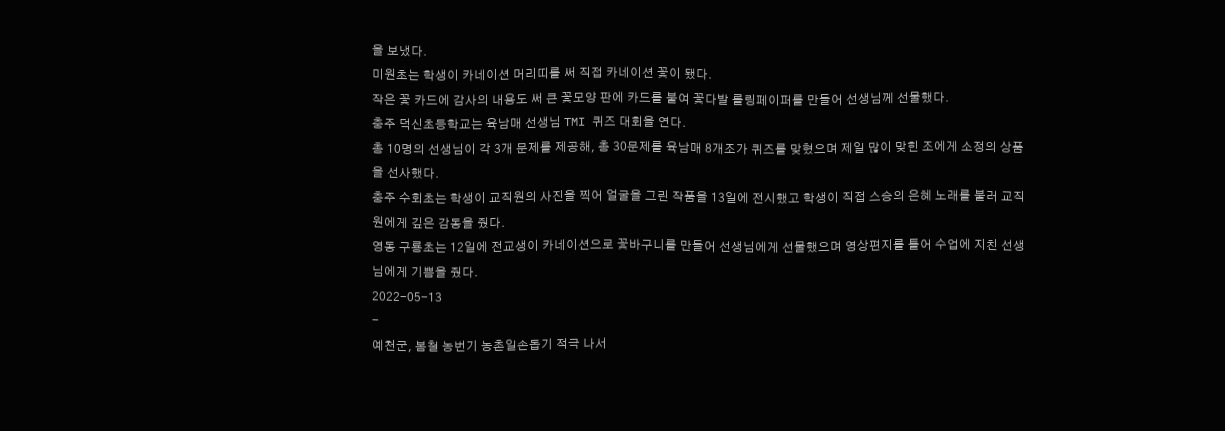을 보냈다.
미원초는 학생이 카네이션 머리띠를 써 직접 카네이션 꽃이 됐다.
작은 꽃 카드에 감사의 내용도 써 큰 꽃모양 판에 카드를 붙여 꽃다발 롤링페이퍼를 만들어 선생님께 선물했다.
충주 덕신초등학교는 육남매 선생님 TMI 퀴즈 대회을 연다.
총 10명의 선생님이 각 3개 문제를 제공해, 총 30문제를 육남매 8개조가 퀴즈를 맞혔으며 제일 많이 맞힌 조에게 소정의 상품을 선사했다.
충주 수회초는 학생이 교직원의 사진을 찍어 얼굴을 그린 작품을 13일에 전시했고 학생이 직접 스승의 은혜 노래를 불러 교직원에게 깊은 감동을 줬다.
영동 구룡초는 12일에 전교생이 카네이션으로 꽃바구니를 만들어 선생님에게 선물했으며 영상편지를 틀어 수업에 지친 선생님에게 기쁨을 줬다.
2022-05-13
-
예천군, 봄철 농번기 농촌일손돕기 적극 나서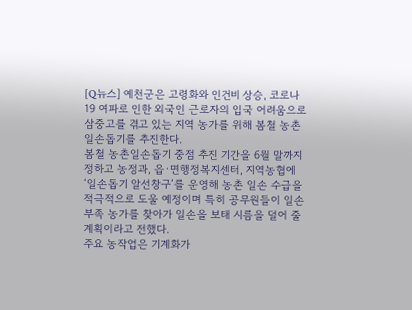[Q뉴스] 예천군은 고령화와 인건비 상승, 코로나19 여파로 인한 외국인 근로자의 입국 어려움으로 삼중고를 겪고 있는 지역 농가를 위해 봄철 농촌일손돕기를 추진한다.
봄철 농촌일손돕기 중점 추진 기간을 6월 말까지 정하고 농정과, 읍·면행정복지센터, 지역농협에 ‘일손돕기 알선창구’를 운영해 농촌 일손 수급을 적극적으로 도울 예정이며 특히 공무원들이 일손 부족 농가를 찾아가 일손을 보태 시름을 덜어 줄 계획이라고 전했다.
주요 농작업은 기계화가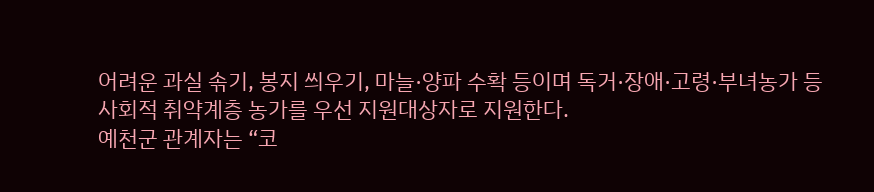어려운 과실 솎기, 봉지 씌우기, 마늘·양파 수확 등이며 독거·장애·고령·부녀농가 등 사회적 취약계층 농가를 우선 지원대상자로 지원한다.
예천군 관계자는 “코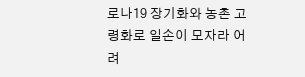로나19 장기화와 농촌 고령화로 일손이 모자라 어려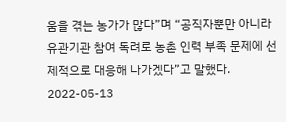움을 겪는 농가가 많다”며 “공직자뿐만 아니라 유관기관 참여 독려로 농촌 인력 부족 문제에 선제적으로 대응해 나가겠다”고 말했다.
2022-05-13